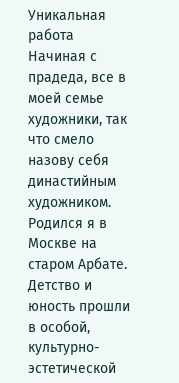Уникальная работа
Начиная с прадеда, все в моей семье художники, так что смело назову себя династийным художником. Родился я в Москве на старом Арбате. Детство и юность прошли в особой, культурно-эстетической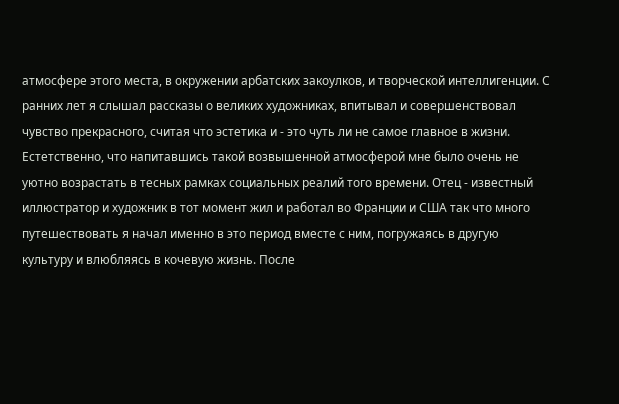атмосфере этого места, в окружении арбатских закоулков, и творческой интеллигенции. С ранних лет я слышал рассказы о великих художниках, впитывал и совершенствовал чувство прекрасного, считая что эстетика и - это чуть ли не самое главное в жизни. Естетственно, что напитавшись такой возвышенной атмосферой мне было очень не уютно возрастать в тесных рамках социальных реалий того времени. Отец - известный иллюстратор и художник в тот момент жил и работал во Франции и США так что много путешествовать я начал именно в это период вместе с ним, погружаясь в другую культуру и влюбляясь в кочевую жизнь. После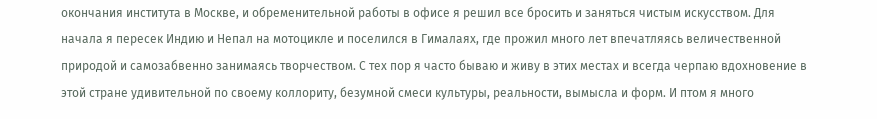окончания института в Москве, и обременительной работы в офисе я решил все бросить и заняться чистым искусством. Для начала я пересек Индию и Непал на мотоцикле и поселился в Гималаях, где прожил много лет впечатляясь величественной природой и самозабвенно занимаясь творчеством. С тех пор я часто бываю и живу в этих местах и всегда черпаю вдохновение в этой стране удивительной по своему коллориту, безумной смеси культуры, реальности, вымысла и форм. И птом я много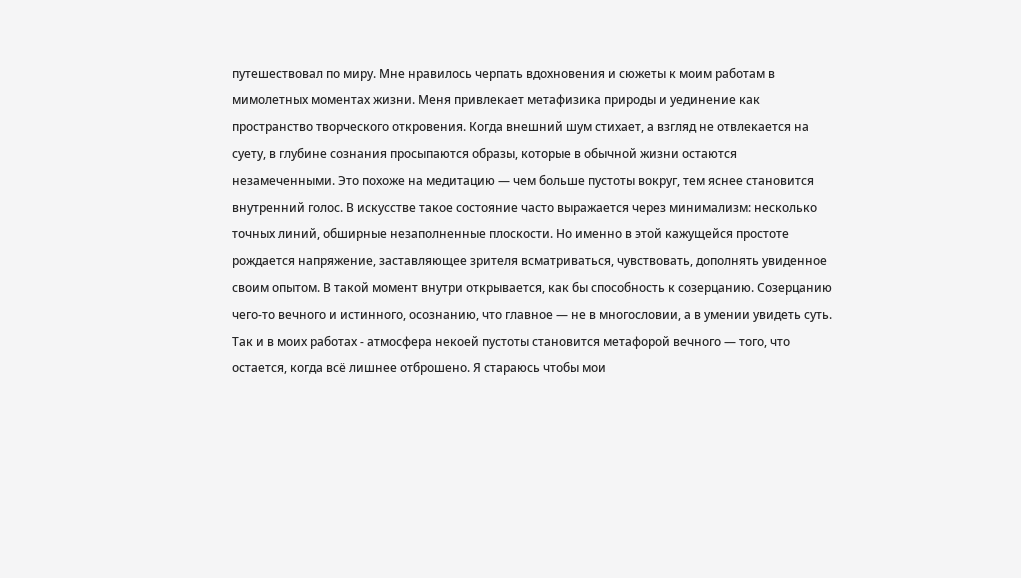путешествовал по миру. Мне нравилось черпать вдохновения и сюжеты к моим работам в мимолетных моментах жизни. Меня привлекает метафизика природы и уединение как пространство творческого откровения. Когда внешний шум стихает, а взгляд не отвлекается на суету, в глубине сознания просыпаются образы, которые в обычной жизни остаются незамеченными. Это похоже на медитацию — чем больше пустоты вокруг, тем яснее становится внутренний голос. В искусстве такое состояние часто выражается через минимализм: несколько точных линий, обширные незаполненные плоскости. Но именно в этой кажущейся простоте рождается напряжение, заставляющее зрителя всматриваться, чувствовать, дополнять увиденное своим опытом. В такой момент внутри открывается, как бы способность к созерцанию. Созерцанию чего-то вечного и истинного, осознанию, что главное — не в многословии, а в умении увидеть суть. Так и в моих работах - атмосфера некоей пустоты становится метафорой вечного — того, что остается, когда всё лишнее отброшено. Я стараюсь чтобы мои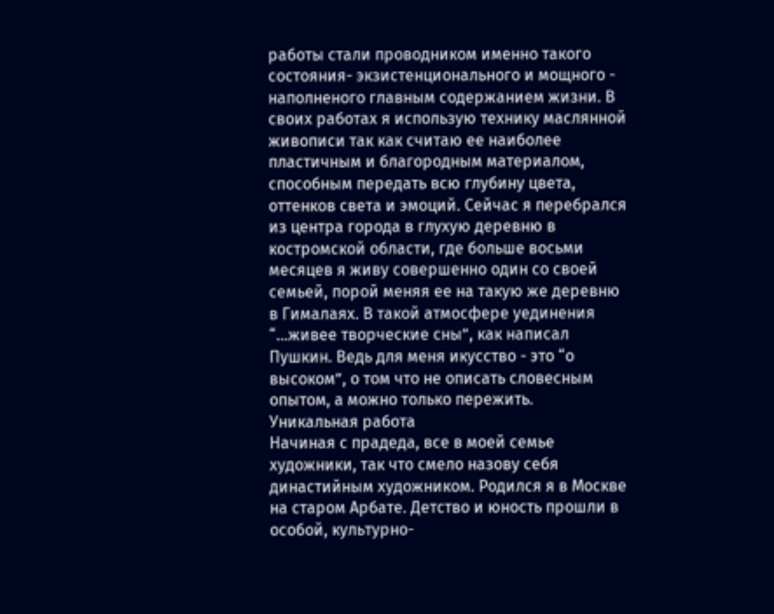работы стали проводником именно такого состояния- экзистенционального и мощного - наполненого главным содержанием жизни. В своих работах я использую технику маслянной живописи так как считаю ее наиболее пластичным и благородным материалом, способным передать всю глубину цвета, оттенков света и эмоций. Сейчас я перебрался из центра города в глухую деревню в костромской области, где больше восьми месяцев я живу совершенно один со своей семьей, порой меняя ее на такую же деревню в Гималаях. В такой атмосфере уединения “...живее творческие сны”, как написал Пушкин. Ведь для меня икусство - это “о высоком”, о том что не описать словесным опытом, а можно только пережить.
Уникальная работа
Начиная с прадеда, все в моей семье художники, так что смело назову себя династийным художником. Родился я в Москве на старом Арбате. Детство и юность прошли в особой, культурно-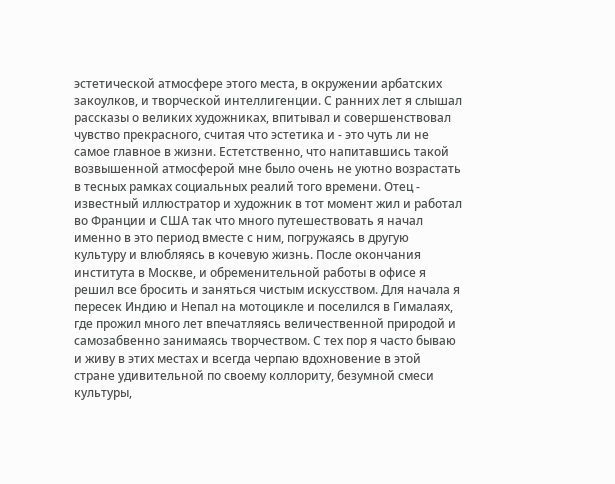эстетической атмосфере этого места, в окружении арбатских закоулков, и творческой интеллигенции. С ранних лет я слышал рассказы о великих художниках, впитывал и совершенствовал чувство прекрасного, считая что эстетика и - это чуть ли не самое главное в жизни. Естетственно, что напитавшись такой возвышенной атмосферой мне было очень не уютно возрастать в тесных рамках социальных реалий того времени. Отец - известный иллюстратор и художник в тот момент жил и работал во Франции и США так что много путешествовать я начал именно в это период вместе с ним, погружаясь в другую культуру и влюбляясь в кочевую жизнь. После окончания института в Москве, и обременительной работы в офисе я решил все бросить и заняться чистым искусством. Для начала я пересек Индию и Непал на мотоцикле и поселился в Гималаях, где прожил много лет впечатляясь величественной природой и самозабвенно занимаясь творчеством. С тех пор я часто бываю и живу в этих местах и всегда черпаю вдохновение в этой стране удивительной по своему коллориту, безумной смеси культуры,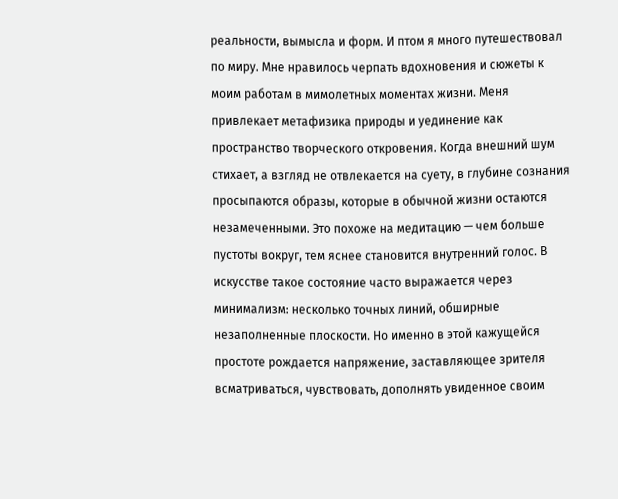реальности, вымысла и форм. И птом я много путешествовал по миру. Мне нравилось черпать вдохновения и сюжеты к моим работам в мимолетных моментах жизни. Меня привлекает метафизика природы и уединение как пространство творческого откровения. Когда внешний шум стихает, а взгляд не отвлекается на суету, в глубине сознания просыпаются образы, которые в обычной жизни остаются незамеченными. Это похоже на медитацию — чем больше пустоты вокруг, тем яснее становится внутренний голос. В искусстве такое состояние часто выражается через минимализм: несколько точных линий, обширные незаполненные плоскости. Но именно в этой кажущейся простоте рождается напряжение, заставляющее зрителя всматриваться, чувствовать, дополнять увиденное своим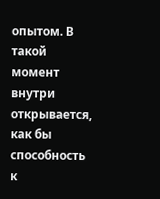опытом. В такой момент внутри открывается, как бы способность к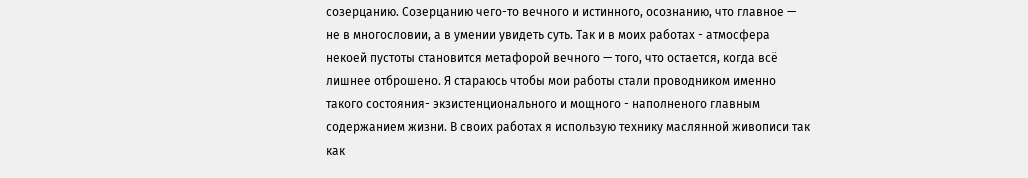созерцанию. Созерцанию чего-то вечного и истинного, осознанию, что главное — не в многословии, а в умении увидеть суть. Так и в моих работах - атмосфера некоей пустоты становится метафорой вечного — того, что остается, когда всё лишнее отброшено. Я стараюсь чтобы мои работы стали проводником именно такого состояния- экзистенционального и мощного - наполненого главным содержанием жизни. В своих работах я использую технику маслянной живописи так как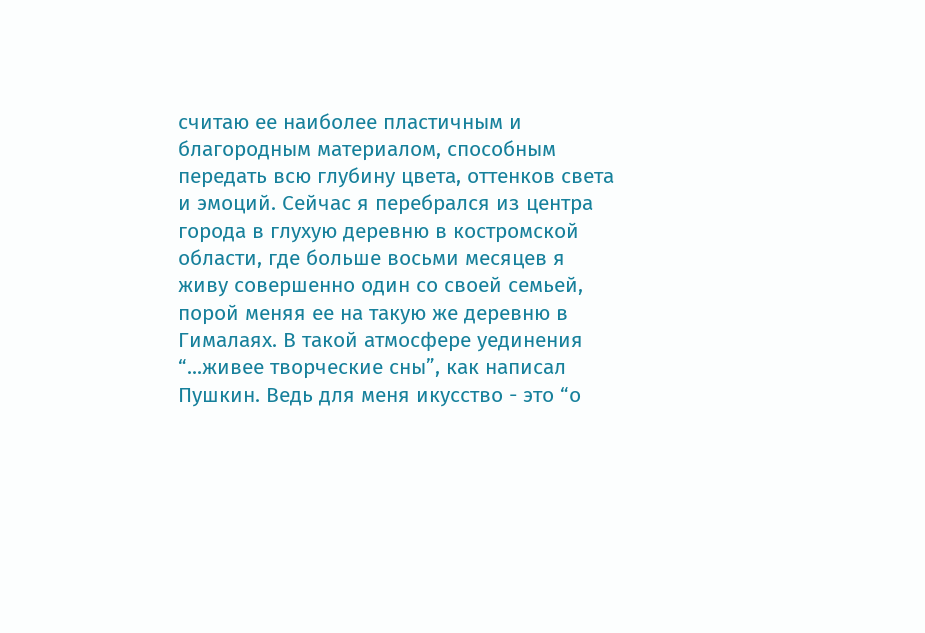считаю ее наиболее пластичным и благородным материалом, способным передать всю глубину цвета, оттенков света и эмоций. Сейчас я перебрался из центра города в глухую деревню в костромской области, где больше восьми месяцев я живу совершенно один со своей семьей, порой меняя ее на такую же деревню в Гималаях. В такой атмосфере уединения “...живее творческие сны”, как написал Пушкин. Ведь для меня икусство - это “о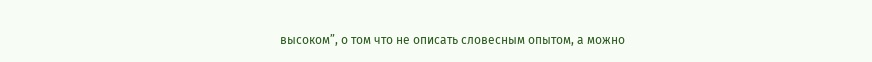высоком”, о том что не описать словесным опытом, а можно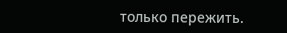только пережить.